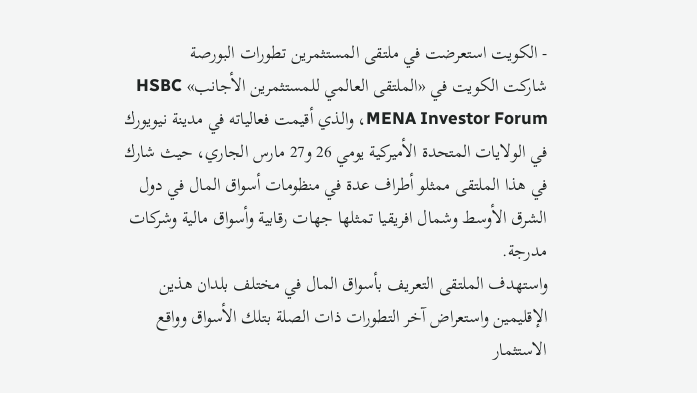- الكويت استعرضت في ملتقى المستثمرين تطورات البورصة
شاركت الكويت في «الملتقى العالمي للمستثمرين الأجانب» HSBC MENA Investor Forum، والذي أقيمت فعالياته في مدينة نيويورك في الولايات المتحدة الأميركية يومي 26 و27 مارس الجاري، حيث شارك في هذا الملتقى ممثلو أطراف عدة في منظومات أسواق المال في دول الشرق الأوسط وشمال افريقيا تمثلها جهات رقابية وأسواق مالية وشركات مدرجة.
واستهدف الملتقى التعريف بأسواق المال في مختلف بلدان هذين الإقليمين واستعراض آخر التطورات ذات الصلة بتلك الأسواق وواقع الاستثمار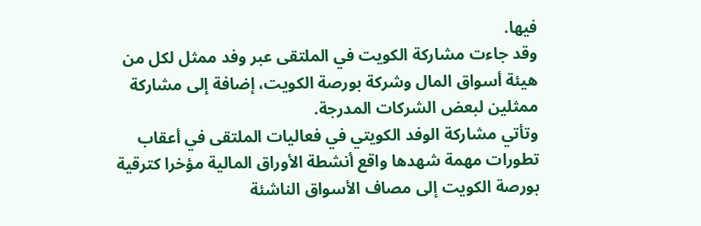فيها.
وقد جاءت مشاركة الكويت في الملتقى عبر وفد ممثل لكل من هيئة أسواق المال وشركة بورصة الكويت، إضافة إلى مشاركة ممثلين لبعض الشركات المدرجة.
وتأتي مشاركة الوفد الكويتي في فعاليات الملتقى في أعقاب تطورات مهمة شهدها واقع أنشطة الأوراق المالية مؤخرا كترقية بورصة الكويت إلى مصاف الأسواق الناشئة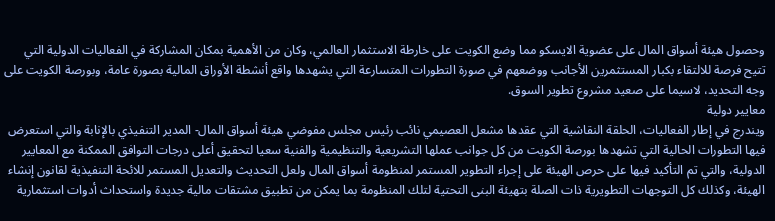وحصول هيئة أسواق المال على عضوية الايسكو مما وضع الكويت على خارطة الاستثمار العالمي، وكان من الأهمية بمكان المشاركة في الفعاليات الدولية التي تتيح فرصة للالتقاء بكبار المستثمرين الأجانب ووضعهم في صورة التطورات المتسارعة التي يشهدها واقع أنشطة الأوراق المالية بصورة عامة، وبورصة الكويت على وجه التحديد، لاسيما على صعيد مشروع تطوير السوق.
معايير دولية
ويندرج في إطار الفعاليات، الحلقة النقاشية التي عقدها مشعل العصيمي نائب رئيس مجلس مفوضي هيئة أسواق المال- المدير التنفيذي بالإنابة والتي استعرض فيها التطورات الحالية التي تشهدها بورصة الكويت من كل جوانب عملها التشريعية والتنظيمية والفنية سعيا لتحقيق أعلى درجات التوافق الممكنة مع المعايير الدولية، والتي تم التأكيد فيها على حرص الهيئة على إجراء التطوير المستمر لمنظومة أسواق المال ولعل التحديث والتعديل المستمر للائحة التنفيذية لقانون إنشاء الهيئة، وكذلك كل التوجهات التطويرية ذات الصلة بتهيئة البنى التحتية لتلك المنظومة بما يمكن من تطبيق مشتقات مالية جديدة واستحداث أدوات استثمارية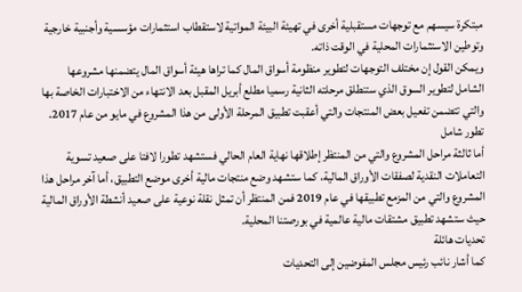مبتكرة سيسهم مع توجهات مستقبلية أخرى في تهيئة البيئة المواتية لاستقطاب استثمارات مؤسسية وأجنبية خارجية وتوطين الاستثمارات المحلية في الوقت ذاته.
ويمكن القول إن مختلف التوجهات لتطوير منظومة أسواق المال كما تراها هيئة أسواق المال يتضمنها مشروعها الشامل لتطوير السوق الذي ستنطلق مرحلته الثانية رسميا مطلع أبريل المقبل بعد الانتهاء من الاختبارات الخاصة بها والتي تتضمن تفعيل بعض المنتجات والتي أعقبت تطبيق المرحلة الأولى من هذا المشروع في مايو من عام 2017.
تطور شامل
أما ثالثة مراحل المشروع والتي من المنتظر إطلاقها نهاية العام الحالي فستشهد تطورا لافتا على صعيد تسوية التعاملات النقدية لصفقات الأوراق المالية، كما ستشهد وضع منتجات مالية أخرى موضع التطبيق، أما آخر مراحل هذا المشروع والتي من المزمع تطبيقها في عام 2019 فمن المنتظر أن تمثل نقلة نوعية على صعيد أنشطة الأوراق المالية حيث ستشهد تطبيق مشتقات مالية عالمية في بورصتنا المحلية.
تحديات هائلة
كما أشار نائب رئيس مجلس المفوضين إلى التحديات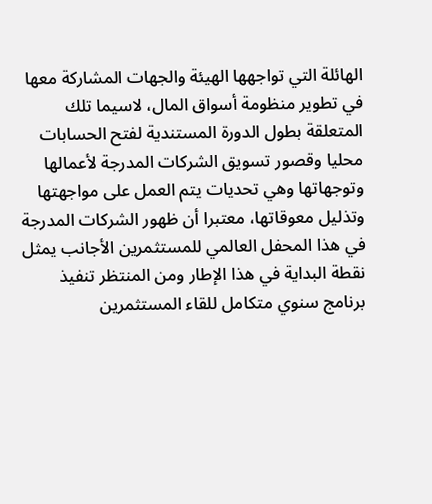الهائلة التي تواجهها الهيئة والجهات المشاركة معها في تطوير منظومة أسواق المال، لاسيما تلك المتعلقة بطول الدورة المستندية لفتح الحسابات محليا وقصور تسويق الشركات المدرجة لأعمالها وتوجهاتها وهي تحديات يتم العمل على مواجهتها وتذليل معوقاتها، معتبرا أن ظهور الشركات المدرجة في هذا المحفل العالمي للمستثمرين الأجانب يمثل نقطة البداية في هذا الإطار ومن المنتظر تنفيذ برنامج سنوي متكامل للقاء المستثمرين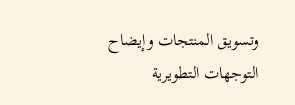وتسويق المنتجات وإيضاح التوجهات التطويرية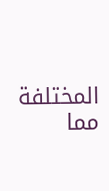المختلفة مما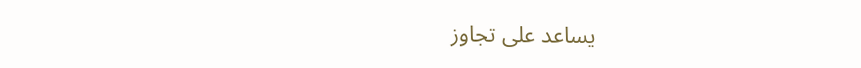يساعد على تجاوز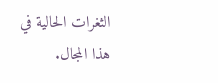الثغرات الحالية في هذا المجال.